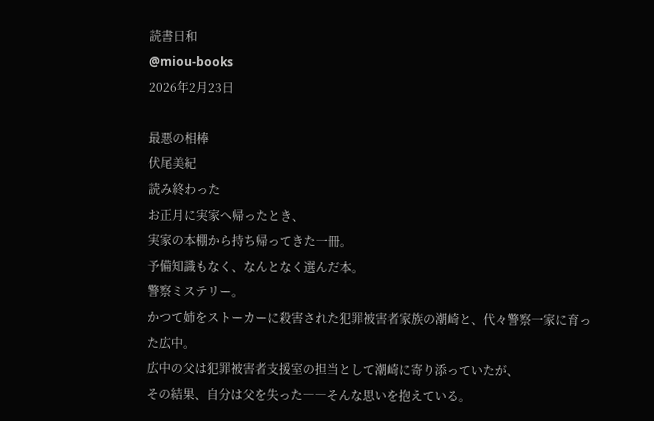読書日和
@miou-books
2026年2月23日

最悪の相棒
伏尾美紀
読み終わった
お正月に実家へ帰ったとき、
実家の本棚から持ち帰ってきた一冊。
予備知識もなく、なんとなく選んだ本。
警察ミステリー。
かつて姉をストーカーに殺害された犯罪被害者家族の潮崎と、代々警察一家に育った広中。
広中の父は犯罪被害者支援室の担当として潮崎に寄り添っていたが、
その結果、自分は父を失った――そんな思いを抱えている。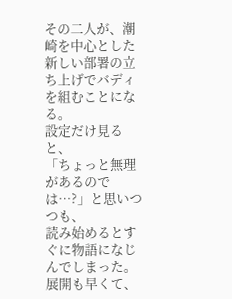その二人が、潮崎を中心とした新しい部署の立ち上げでバディを組むことになる。
設定だけ見ると、
「ちょっと無理があるのでは…?」と思いつつも、
読み始めるとすぐに物語になじんでしまった。
展開も早くて、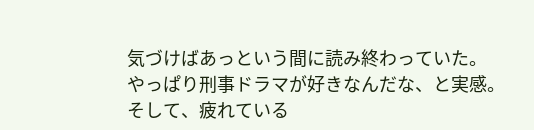気づけばあっという間に読み終わっていた。
やっぱり刑事ドラマが好きなんだな、と実感。
そして、疲れている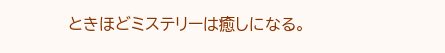ときほどミステリーは癒しになる。